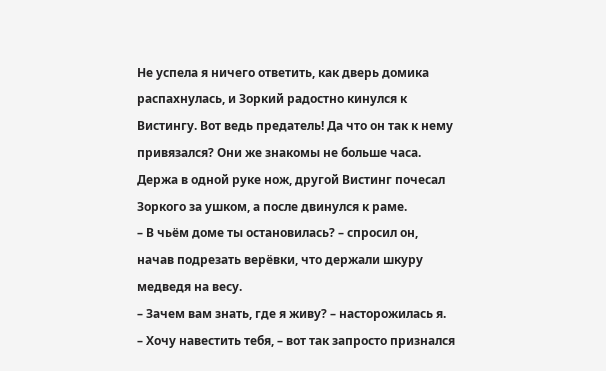Не успела я ничего ответить, как дверь домика распахнулась, и Зоркий радостно кинулся к Вистингу. Вот ведь предатель! Да что он так к нему привязался? Они же знакомы не больше часа.
Держа в одной руке нож, другой Вистинг почесал Зоркого за ушком, а после двинулся к раме.
– В чьём доме ты остановилась? – спросил он, начав подрезать верёвки, что держали шкуру медведя на весу.
– Зачем вам знать, где я живу? – насторожилась я.
– Хочу навестить тебя, – вот так запросто признался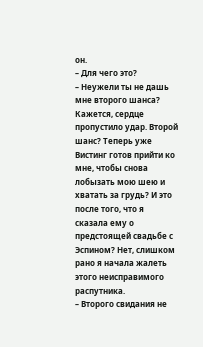он.
– Для чего это?
– Неужели ты не дашь мне второго шанса?
Кажется, сердце пропустило удар. Второй шанс? Теперь уже Вистинг готов прийти ко мне, чтобы снова лобызать мою шею и хватать за грудь? И это после того, что я сказала ему о предстоящей свадьбе с Эспином? Нет, слишком рано я начала жалеть этого неисправимого распутника.
– Второго свидания не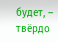будет, – твёрдо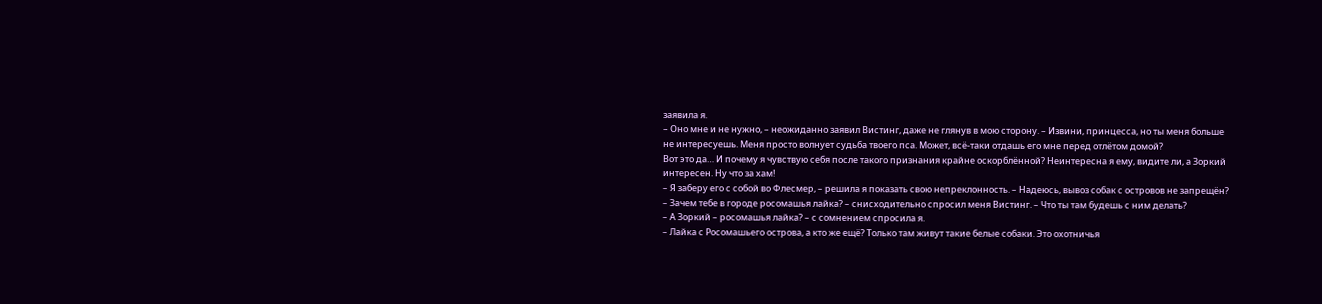заявила я.
– Оно мне и не нужно, – неожиданно заявил Вистинг, даже не глянув в мою сторону. – Извини, принцесса, но ты меня больше не интересуешь. Меня просто волнует судьба твоего пса. Может, всё-таки отдашь его мне перед отлётом домой?
Вот это да… И почему я чувствую себя после такого признания крайне оскорблённой? Неинтересна я ему, видите ли, а Зоркий интересен. Ну что за хам!
– Я заберу его с собой во Флесмер, – решила я показать свою непреклонность. – Надеюсь, вывоз собак с островов не запрещён?
– Зачем тебе в городе росомашья лайка? – снисходительно спросил меня Вистинг. – Что ты там будешь с ним делать?
– А Зоркий – росомашья лайка? – с сомнением спросила я.
– Лайка с Росомашьего острова, а кто же ещё? Только там живут такие белые собаки. Это охотничья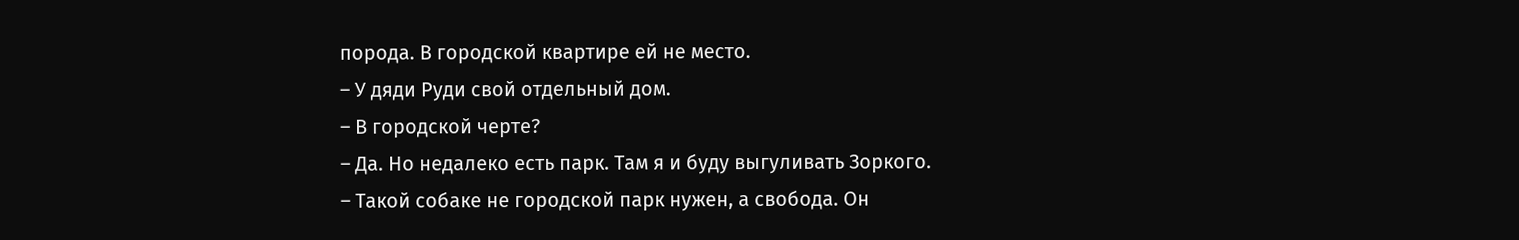порода. В городской квартире ей не место.
– У дяди Руди свой отдельный дом.
– В городской черте?
– Да. Но недалеко есть парк. Там я и буду выгуливать Зоркого.
– Такой собаке не городской парк нужен, а свобода. Он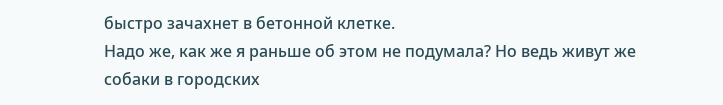быстро зачахнет в бетонной клетке.
Надо же, как же я раньше об этом не подумала? Но ведь живут же собаки в городских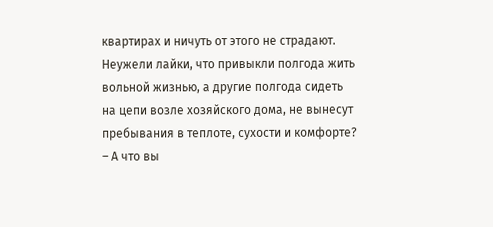квартирах и ничуть от этого не страдают. Неужели лайки, что привыкли полгода жить вольной жизнью, а другие полгода сидеть на цепи возле хозяйского дома, не вынесут пребывания в теплоте, сухости и комфорте?
– А что вы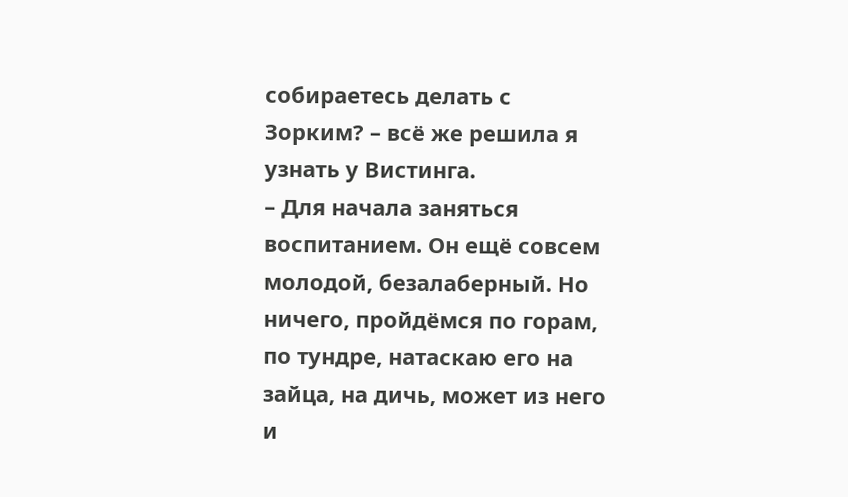собираетесь делать с Зорким? – всё же решила я узнать у Вистинга.
– Для начала заняться воспитанием. Он ещё совсем молодой, безалаберный. Но ничего, пройдёмся по горам, по тундре, натаскаю его на зайца, на дичь, может из него и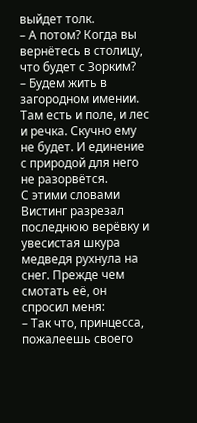выйдет толк.
– А потом? Когда вы вернётесь в столицу, что будет с Зорким?
– Будем жить в загородном имении. Там есть и поле, и лес и речка. Скучно ему не будет. И единение с природой для него не разорвётся.
С этими словами Вистинг разрезал последнюю верёвку и увесистая шкура медведя рухнула на снег. Прежде чем смотать её, он спросил меня:
– Так что, принцесса, пожалеешь своего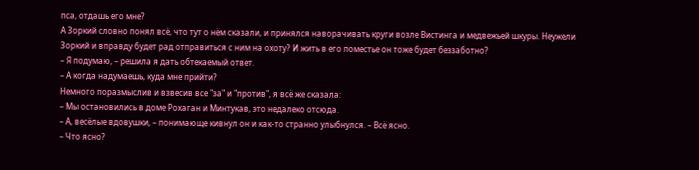пса, отдашь его мне?
А Зоркий словно понял всё, что тут о нём сказали, и принялся наворачивать круги возле Вистинга и медвежьей шкуры. Неужели Зоркий и вправду будет рад отправиться с ним на охоту? И жить в его поместье он тоже будет беззаботно?
– Я подумаю, – решила я дать обтекаемый ответ.
– А когда надумаешь, куда мне прийти?
Немного поразмыслив и взвесив все "за" и "против", я всё же сказала:
– Мы остановились в доме Рохаган и Минтукав, это недалеко отсюда.
– А, весёлые вдовушки, – понимающе кивнул он и как-то странно улыбнулся. – Всё ясно.
– Что ясно?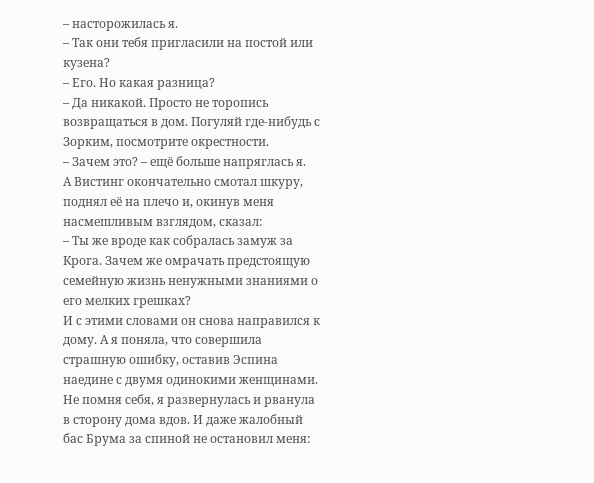– насторожилась я.
– Так они тебя пригласили на постой или кузена?
– Его. Но какая разница?
– Да никакой. Просто не торопись возвращаться в дом. Погуляй где-нибудь с Зорким, посмотрите окрестности.
– Зачем это? – ещё больше напряглась я.
А Вистинг окончательно смотал шкуру, поднял её на плечо и, окинув меня насмешливым взглядом, сказал:
– Ты же вроде как собралась замуж за Крога. Зачем же омрачать предстоящую семейную жизнь ненужными знаниями о его мелких грешках?
И с этими словами он снова направился к дому. А я поняла, что совершила страшную ошибку, оставив Эспина наедине с двумя одинокими женщинами.
Не помня себя, я развернулась и рванула в сторону дома вдов. И даже жалобный бас Брума за спиной не остановил меня: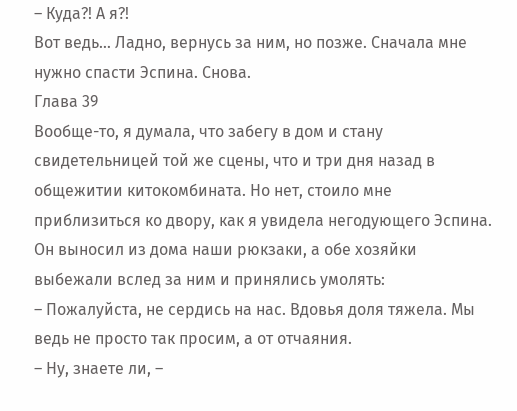– Куда?! А я?!
Вот ведь… Ладно, вернусь за ним, но позже. Сначала мне нужно спасти Эспина. Снова.
Глава 39
Вообще-то, я думала, что забегу в дом и стану свидетельницей той же сцены, что и три дня назад в общежитии китокомбината. Но нет, стоило мне приблизиться ко двору, как я увидела негодующего Эспина. Он выносил из дома наши рюкзаки, а обе хозяйки выбежали вслед за ним и принялись умолять:
– Пожалуйста, не сердись на нас. Вдовья доля тяжела. Мы ведь не просто так просим, а от отчаяния.
– Ну, знаете ли, –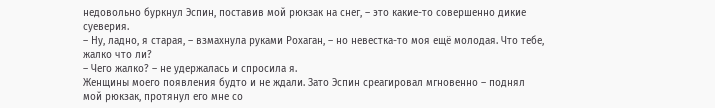недовольно буркнул Эспин, поставив мой рюкзак на снег, – это какие-то совершенно дикие суеверия.
– Ну, ладно, я старая, – взмахнула руками Рохаган, – но невестка-то моя ещё молодая. Что тебе, жалко что ли?
– Чего жалко? – не удержалась и спросила я.
Женщины моего появления будто и не ждали. Зато Эспин среагировал мгновенно – поднял мой рюкзак, протянул его мне со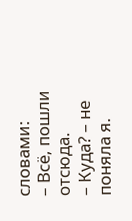словами:
– Всё, пошли отсюда.
– Куда? – не поняла я.